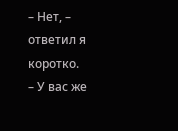– Нет, – ответил я коротко.
– У вас же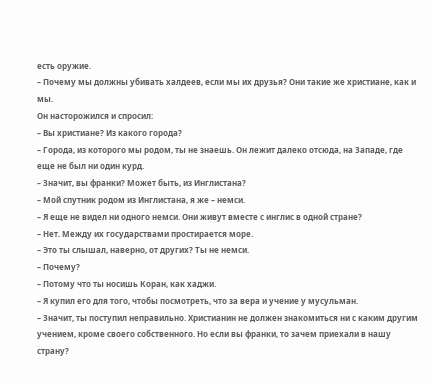есть оружие.
– Почему мы должны убивать халдеев, если мы их друзья? Они такие же христиане, как и мы.
Он насторожился и спросил:
– Вы христиане? Из какого города?
– Города, из которого мы родом, ты не знаешь. Он лежит далеко отсюда, на Западе, где еще не был ни один курд.
– Значит, вы франки? Может быть, из Инглистана?
– Мой спутник родом из Инглистана, я же – немси.
– Я еще не видел ни одного немси. Они живут вместе с инглис в одной стране?
– Нет. Между их государствами простирается море.
– Это ты слышал, наверно, от других? Ты не немси.
– Почему?
– Потому что ты носишь Коран, как хаджи.
– Я купил его для того, чтобы посмотреть, что за вера и учение у мусульман.
– Значит, ты поступил неправильно. Христианин не должен знакомиться ни с каким другим учением, кроме своего собственного. Но если вы франки, то зачем приехали в нашу страну?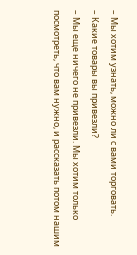– Мы хотим узнать, можно ли с вами торговать.
– Какие товары вы привезли?
– Мы еще ничего не привезли. Мы хотим только посмотреть, что вам нужно, и рассказать потом нашим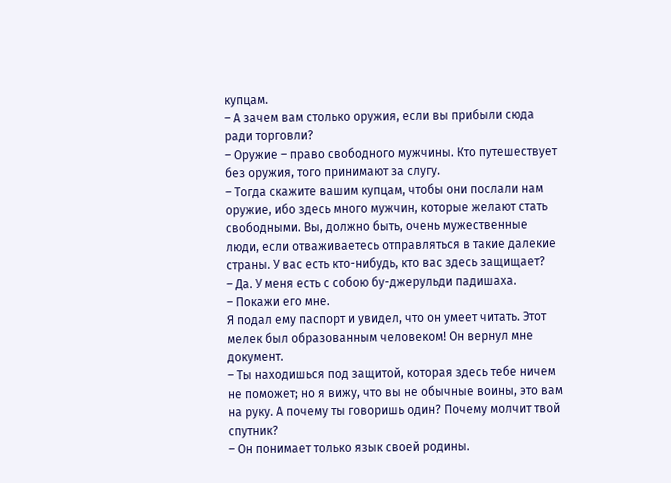купцам.
– А зачем вам столько оружия, если вы прибыли сюда ради торговли?
– Оружие – право свободного мужчины. Кто путешествует без оружия, того принимают за слугу.
– Тогда скажите вашим купцам, чтобы они послали нам оружие, ибо здесь много мужчин, которые желают стать свободными. Вы, должно быть, очень мужественные люди, если отваживаетесь отправляться в такие далекие страны. У вас есть кто-нибудь, кто вас здесь защищает?
– Да. У меня есть с собою бу-джерульди падишаха.
– Покажи его мне.
Я подал ему паспорт и увидел, что он умеет читать. Этот мелек был образованным человеком! Он вернул мне документ.
– Ты находишься под защитой, которая здесь тебе ничем не поможет; но я вижу, что вы не обычные воины, это вам на руку. А почему ты говоришь один? Почему молчит твой спутник?
– Он понимает только язык своей родины.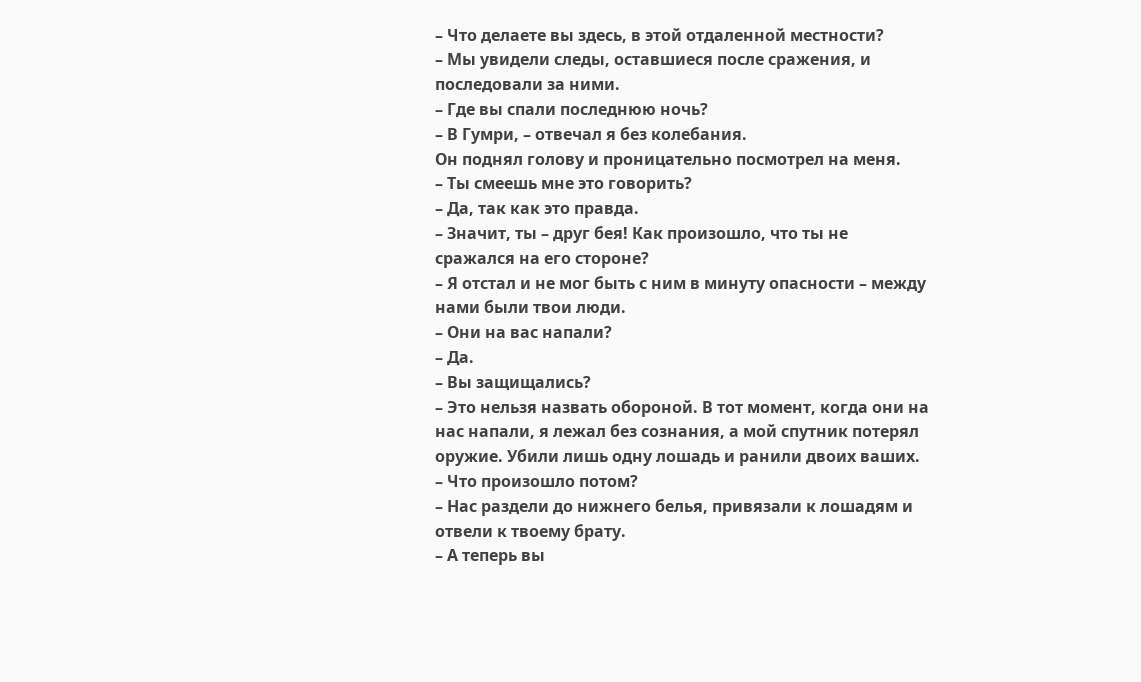– Что делаете вы здесь, в этой отдаленной местности?
– Мы увидели следы, оставшиеся после сражения, и последовали за ними.
– Где вы спали последнюю ночь?
– В Гумри, – отвечал я без колебания.
Он поднял голову и проницательно посмотрел на меня.
– Ты смеешь мне это говорить?
– Да, так как это правда.
– Значит, ты – друг бея! Как произошло, что ты не сражался на его стороне?
– Я отстал и не мог быть с ним в минуту опасности – между нами были твои люди.
– Они на вас напали?
– Да.
– Вы защищались?
– Это нельзя назвать обороной. В тот момент, когда они на нас напали, я лежал без сознания, а мой спутник потерял оружие. Убили лишь одну лошадь и ранили двоих ваших.
– Что произошло потом?
– Нас раздели до нижнего белья, привязали к лошадям и отвели к твоему брату.
– А теперь вы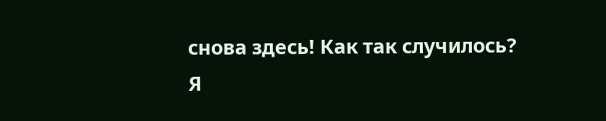снова здесь! Как так случилось?
Я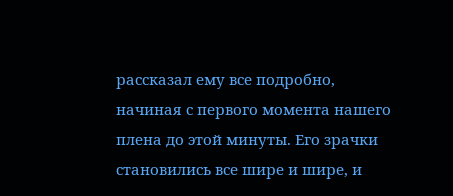рассказал ему все подробно, начиная с первого момента нашего плена до этой минуты. Его зрачки становились все шире и шире, и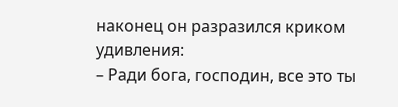наконец он разразился криком удивления:
– Ради бога, господин, все это ты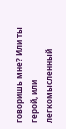говоришь мне? Или ты герой, или легкомысленный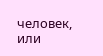человек, или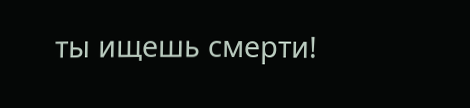ты ищешь смерти!